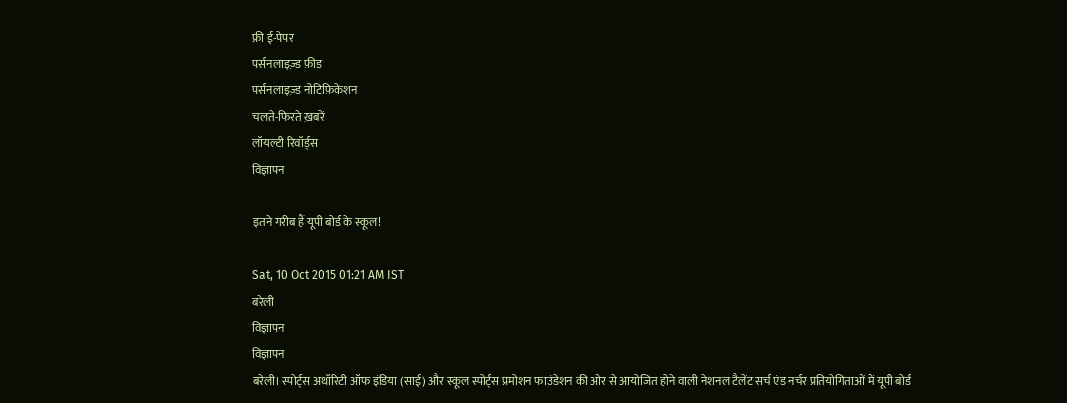फ्री ई-पेपर
पर्सनलाइज़्ड फ़ीड
पर्सनलाइज़्ड नोटिफ़िकेशन
चलते-फिरते ख़बरें
लॉयल्टी रिवॉर्ड्स
विज्ञापन

इतने गरीब हैं यूपी बोर्ड के स्कूल!

Sat, 10 Oct 2015 01:21 AM IST
बरेली
विज्ञापन
विज्ञापन
बरेली। स्पोर्ट्स अथॉरिटी ऑफ इंडिया (साई) और स्कूल स्पोर्ट्स प्रमोशन फाउंडेशन की ओर से आयोजित होने वाली नेशनल टैलेंट सर्च एंड नर्चर प्रतियोगिताओं में यूपी बोर्ड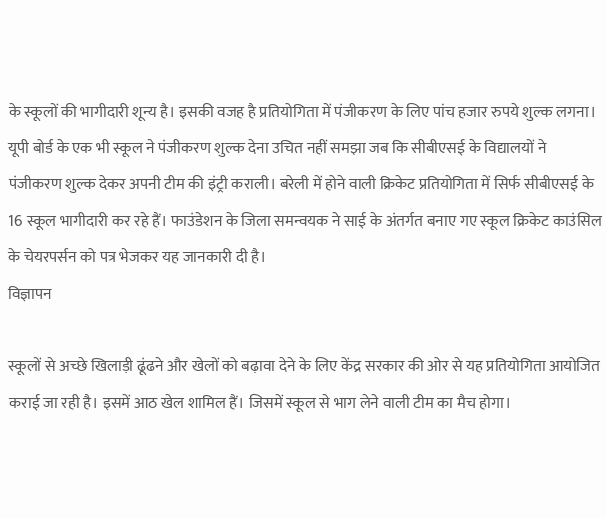के स्कूलों की भागीदारी शून्य है। इसकी वजह है प्रतियोगिता में पंजीकरण के लिए पांच हजार रुपये शुल्क लगना। यूपी बोर्ड के एक भी स्कूल ने पंजीकरण शुल्क देना उचित नहीं समझा जब कि सीबीएसई के विद्यालयों ने पंजीकरण शुल्क देकर अपनी टीम की इंट्री कराली। बरेली में होने वाली क्रिकेट प्रतियोगिता में सिर्फ सीबीएसई के 16 स्कूल भागीदारी कर रहे हैं। फाउंडेशन के जिला समन्वयक ने साई के अंतर्गत बनाए गए स्कूल क्रिकेट काउंसिल के चेयरपर्सन को पत्र भेजकर यह जानकारी दी है।
विज्ञापन

स्कूलों से अच्छे खिलाड़ी ढूंढने और खेलों को बढ़ावा देने के लिए केंद्र सरकार की ओर से यह प्रतियोगिता आयोजित कराई जा रही है। इसमें आठ खेल शामिल हैं। जिसमें स्कूल से भाग लेने वाली टीम का मैच होगा।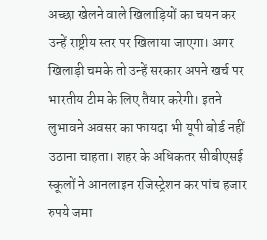अच्छा खेलने वाले खिलाड़ियों का चयन कर उन्हें राष्ट्रीय स्तर पर खिलाया जाएगा। अगर खिलाड़ी चमके तो उन्हें सरकार अपने खर्च पर भारतीय टीम के लिए तैयार करेगी। इतने लुभावने अवसर का फायदा भी यूपी बोर्ड नहीं उठाना चाहता। शहर के अधिकतर सीबीएसई स्कूलों ने आनलाइन रजिस्ट्रेशन कर पांच हजार रुपये जमा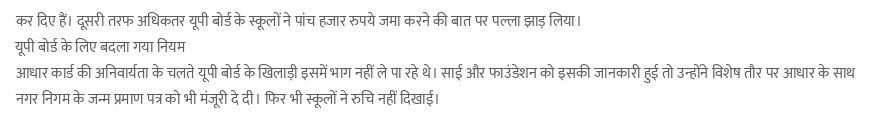कर दिए हैं। दूसरी तरफ अधिकतर यूपी बोर्ड के स्कूलों ने पांच हजार रुपये जमा करने की बात पर पल्ला झाड़ लिया।
यूपी बोर्ड के लिए बदला गया नियम
आधार कार्ड की अनिवार्यता के चलते यूपी बोर्ड के खिलाड़ी इसमें भाग नहीं ले पा रहे थे। साई और फाउंडेशन को इसकी जानकारी हुई तो उन्होंने विशेष तौर पर आधार के साथ नगर निगम के जन्म प्रमाण पत्र को भी मंजूरी दे दी। फिर भी स्कूलों ने रुचि नहीं दिखाई।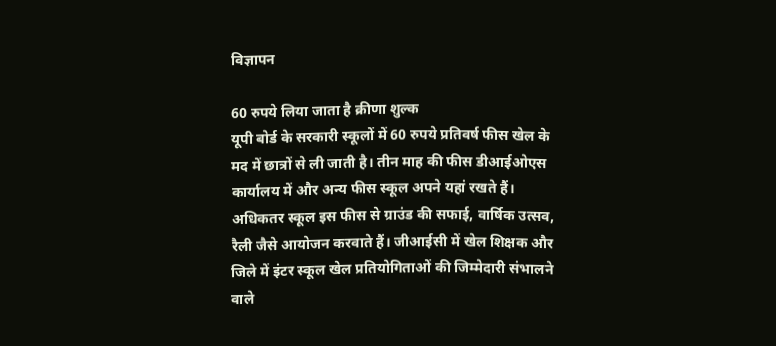विज्ञापन

60 रुपये लिया जाता है क्रीणा शुल्क
यूपी बोर्ड के सरकारी स्कूलों में 60 रुपये प्रतिवर्ष फीस खेल के मद में छात्रों से ली जाती है। तीन माह की फीस डीआईओएस कार्यालय में और अन्य फीस स्कूल अपने यहां रखते हैं। अधिकतर स्कूल इस फीस से ग्राउंड की सफाई, वार्षिक उत्सव, रैली जैसे आयोजन करवाते हैं। जीआईसी में खेल शिक्षक और जिले में इंटर स्कूल खेल प्रतियोगिताओं की जिम्मेदारी संभालने वाले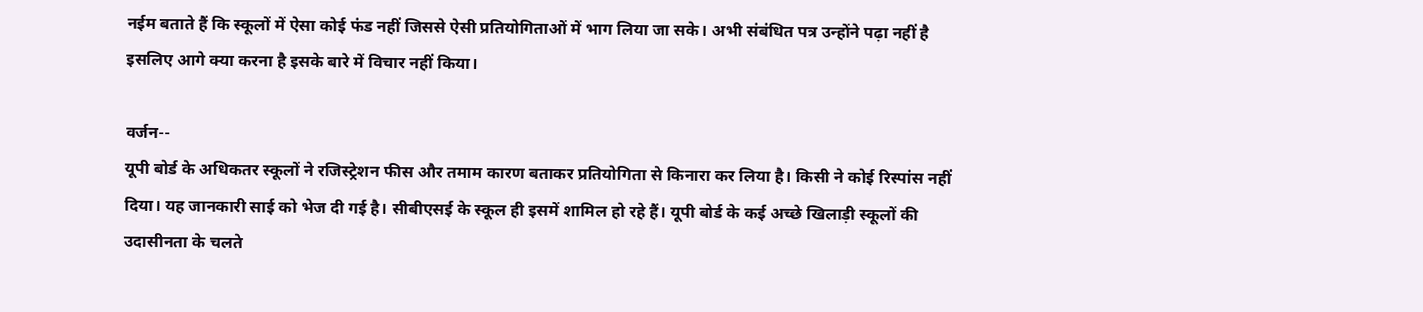नईम बताते हैं कि स्कूलों में ऐसा कोई फंड नहीं जिससे ऐसी प्रतियोगिताओं में भाग लिया जा सके। अभी संबंधित पत्र उन्होंने पढ़ा नहीं है इसलिए आगे क्या करना है इसके बारे में विचार नहीं किया।

वर्जन--
यूपी बोर्ड के अधिकतर स्कूलों ने रजिस्ट्रेशन फीस और तमाम कारण बताकर प्रतियोगिता से किनारा कर लिया है। किसी ने कोई रिस्पांस नहीं दिया। यह जानकारी साई को भेज दी गई है। सीबीएसई के स्कूल ही इसमें शामिल हो रहे हैं। यूपी बोर्ड के कई अच्छे खिलाड़ी स्कूलों की उदासीनता के चलते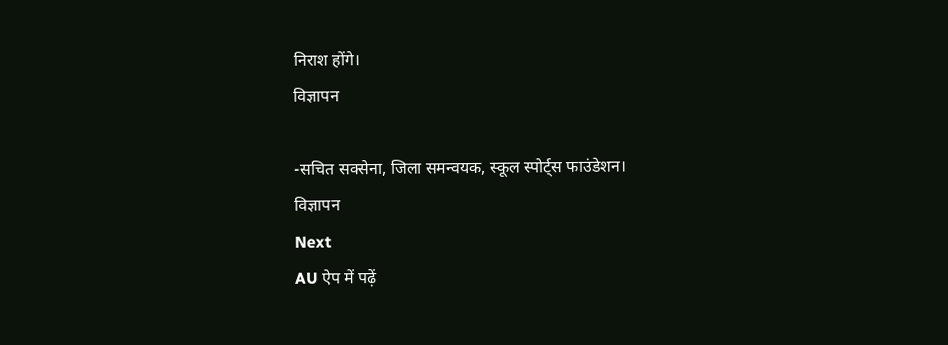निराश होंगे।
विज्ञापन

-सचित सक्सेना, जिला समन्वयक, स्कूल स्पोर्ट्स फाउंडेशन।
विज्ञापन
Next
AU ऐप में पढ़ें